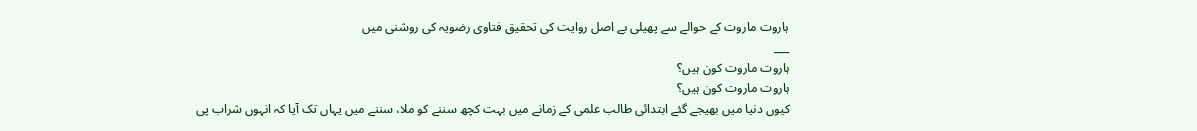ہاروت ماروت کے حوالے سے پھیلی بے اصل روایت کی تحقیق فتاوی رضویہ کی روشنی میں
___
ہاروت ماروت کون ہیں؟
ہاروت ماروت کون ہیں؟
کیوں دنیا میں بھیجے گئے ابتدائی طالب علمی کے زمانے میں بہت کچھ سننے کو ملا، سننے میں یہاں تک آیا کہ انہوں شراب پی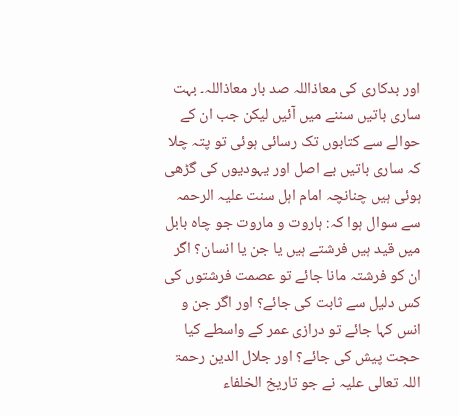اور بدکاری کی معاذاللہ صد بار معاذاللہ۔ بہت ساری باتیں سننے میں آئیں لیکن جب ان کے حوالے سے کتابوں تک رسائی ہوئی تو پتہ چلا کہ ساری باتیں بے اصل اور یہودیوں کی گڑھی ہوئی ہیں چنانچہ امام اہل سنت علیہ الرحمہ سے سوال ہوا کہ: ہاروت و ماروت جو چاہ بابل میں قید ہیں فرشتے ہیں یا جن یا انسان؟ اگر ان کو فرشتہ مانا جائے تو عصمت فرشتوں کی کس دلیل سے ثابت کی جائے؟ اور اگر جن و انس کہا جائے تو درازی عمر کے واسطے کیا حجت پیش کی جائے؟ اور جلال الدین رحمۃ اللہ تعالی علیہ نے جو تاریخ الخلفاء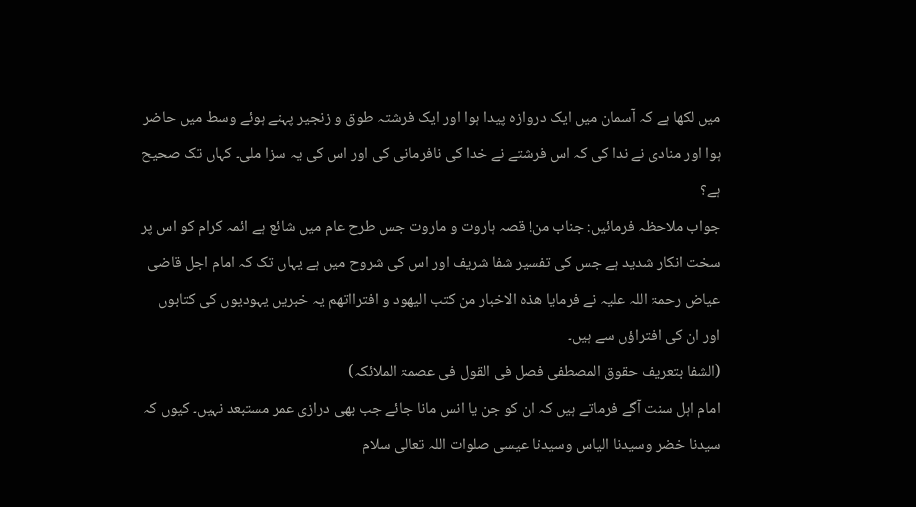میں لکھا ہے کہ آسمان میں ایک دروازہ پیدا ہوا اور ایک فرشتہ طوق و زنجیر پہنے ہوئے وسط میں حاضر ہوا اور منادی نے ندا کی کہ اس فرشتے نے خدا کی نافرمانی کی اور اس کی یہ سزا ملی۔ کہاں تک صحیح ہے؟
جواب ملاحظہ فرمائیں: جناب من! قصہ ہاروت و ماروت جس طرح عام میں شائع ہے ائمہ کرام کو اس پر سخت انکار شدید ہے جس کی تفسیر شفا شریف اور اس کی شروح میں ہے یہاں تک کہ امام اجل قاضی عیاض رحمۃ اللہ علیہ نے فرمایا هذه الاخبار من كتب اليهود و افترااتهم یہ خبریں یہودیوں کی کتابوں اور ان کی افتراؤں سے ہیں۔
(الشفا بتعریف حقوق المصطفی فصل فی القول فی عصمۃ الملائکہ)
امام اہل سنت آگے فرماتے ہیں کہ ان کو جن یا انس مانا جائے جب بھی درازی عمر مستبعد نہیں۔ کیوں کہ سیدنا خضر وسیدنا الیاس وسیدنا عیسی صلوات اللہ تعالی سلام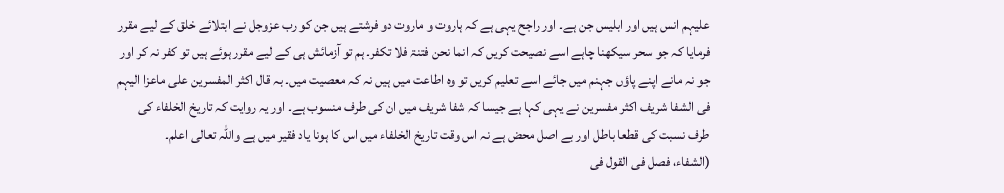علیہم انس ہیں اور ابلیس جن ہے۔ اور راجح یہی ہے کہ ہاروت و ماروت دو فرشتے ہیں جن کو رب عزوجل نے ابتلائے خلق کے لیے مقرر فرمایا کہ جو سحر سیکھنا چاہے اسے نصیحت کریں کہ انما نحن فتنۃ فلا تکفر۔ ہم تو آزمائش ہی کے لیے مقرر ہوئے ہیں تو کفر نہ کر اور جو نہ مانے اپنے پاؤں جہنم میں جائے اسے تعلیم کریں تو وہ اطاعت میں ہیں نہ کہ معصیت میں۔ بہ قال اکثر المفسرین علی ماعزا الیہم فی الشفا شریف اکثر مفسرین نے یہی کہا ہے جیسا کہ شفا شریف میں ان کی طرف منسوب ہے۔ اور یہ روایت کہ تاریخ الخلفاء کی طرف نسبت کی قطعا باطل اور بے اصل محض ہے نہ اس وقت تاریخ الخلفاء میں اس کا ہونا یاد فقیر میں ہے واللہ تعالی اعلم۔
(الشفاء، فصل فی القول فی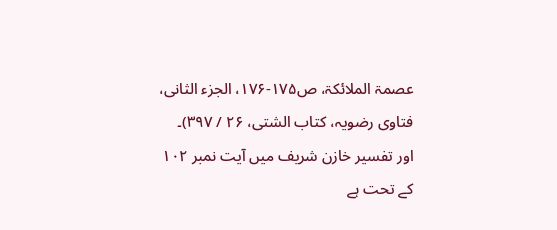عصمۃ الملائکۃ، ص۱۷۵-۱۷۶، الجزء الثانی، فتاوی رضویہ، کتاب الشتی، ۲۶ / ۳۹۷)۔ اور تفسیر خازن شریف میں آیت نمبر ۱۰۲ کے تحت ہے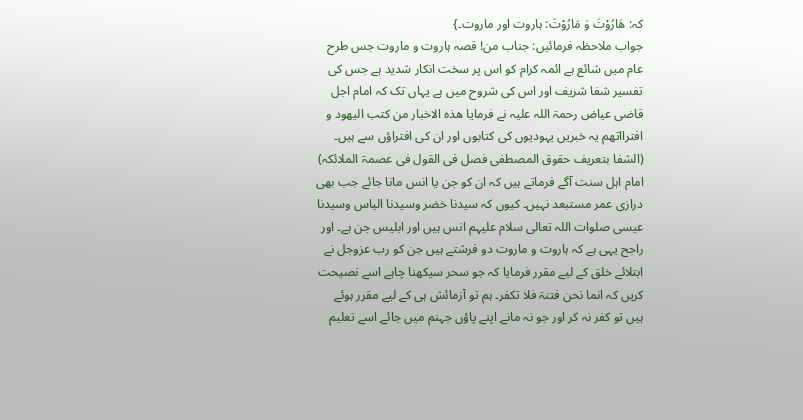کہ: هَارُوْتَ وَ مَارُوْتَ: ہاروت اور ماروت۔}
جواب ملاحظہ فرمائیں: جناب من! قصہ ہاروت و ماروت جس طرح عام میں شائع ہے ائمہ کرام کو اس پر سخت انکار شدید ہے جس کی تفسیر شفا شریف اور اس کی شروح میں ہے یہاں تک کہ امام اجل قاضی عیاض رحمۃ اللہ علیہ نے فرمایا هذه الاخبار من كتب اليهود و افترااتهم یہ خبریں یہودیوں کی کتابوں اور ان کی افتراؤں سے ہیں۔
(الشفا بتعریف حقوق المصطفی فصل فی القول فی عصمۃ الملائکہ)
امام اہل سنت آگے فرماتے ہیں کہ ان کو جن یا انس مانا جائے جب بھی درازی عمر مستبعد نہیں۔ کیوں کہ سیدنا خضر وسیدنا الیاس وسیدنا عیسی صلوات اللہ تعالی سلام علیہم انس ہیں اور ابلیس جن ہے۔ اور راجح یہی ہے کہ ہاروت و ماروت دو فرشتے ہیں جن کو رب عزوجل نے ابتلائے خلق کے لیے مقرر فرمایا کہ جو سحر سیکھنا چاہے اسے نصیحت کریں کہ انما نحن فتنۃ فلا تکفر۔ ہم تو آزمائش ہی کے لیے مقرر ہوئے ہیں تو کفر نہ کر اور جو نہ مانے اپنے پاؤں جہنم میں جائے اسے تعلیم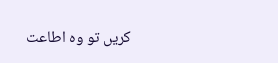کریں تو وہ اطاعت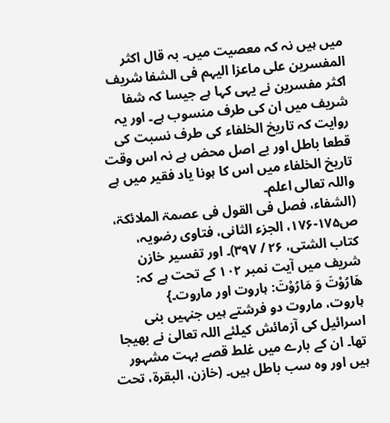میں ہیں نہ کہ معصیت میں۔ بہ قال اکثر المفسرین علی ماعزا الیہم فی الشفا شریف اکثر مفسرین نے یہی کہا ہے جیسا کہ شفا شریف میں ان کی طرف منسوب ہے۔ اور یہ روایت کہ تاریخ الخلفاء کی طرف نسبت کی قطعا باطل اور بے اصل محض ہے نہ اس وقت تاریخ الخلفاء میں اس کا ہونا یاد فقیر میں ہے واللہ تعالی اعلم۔
(الشفاء، فصل فی القول فی عصمۃ الملائکۃ، ص۱۷۵-۱۷۶، الجزء الثانی، فتاوی رضویہ، کتاب الشتی، ۲۶ / ۳۹۷)۔ اور تفسیر خازن شریف میں آیت نمبر ۱۰۲ کے تحت ہے کہ: هَارُوْتَ وَ مَارُوْتَ: ہاروت اور ماروت۔}
ہاروت، ماروت دو فرشتے ہیں جنہیں بنی اسرائیل کی آزمائش کیلئے اللہ تعالیٰ نے بھیجا تھا۔ ان کے بارے میں غلط قصے بہت مشہور ہیں اور وہ سب باطل ہیں۔ (خازن، البقرۃ، تحت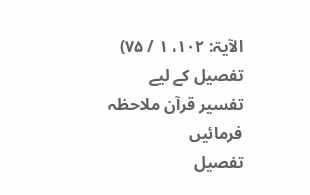الآیۃ: ۱۰۲، ۱ / ۷۵)
تفصیل کے لیے تفسیر قرآن ملاحظہ فرمائیں
تفصیل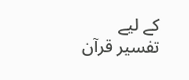کے لیے تفسیر قرآن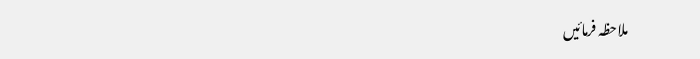ملاحظہ فرمائیں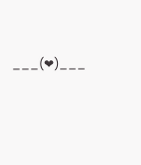___(❤)___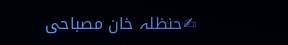✍حنظلہ خان مصباحی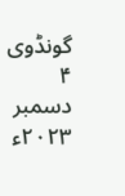گونڈوی
۴ دسمبر ۲۰۲۳ء